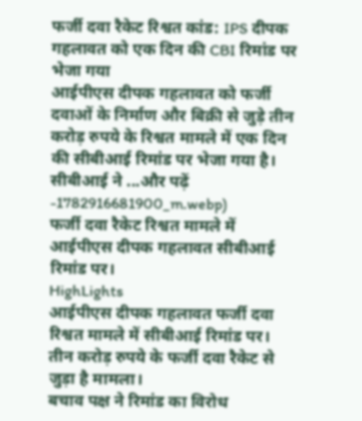फर्जी दवा रैकेट रिश्वत कांड: IPS दीपक गहलावत को एक दिन की CBI रिमांड पर भेजा गया
आईपीएस दीपक गहलावत को फर्जी दवाओं के निर्माण और बिक्री से जुड़े तीन करोड़ रुपये के रिश्वत मामले में एक दिन की सीबीआई रिमांड पर भेजा गया है। सीबीआई ने ...और पढ़ें
-1782916681900_m.webp)
फर्जी दवा रैकेट रिश्वत मामले में आईपीएस दीपक गहलावत सीबीआई रिमांड पर।
HighLights
आईपीएस दीपक गहलावत फर्जी दवा रिश्वत मामले में सीबीआई रिमांड पर।
तीन करोड़ रुपये के फर्जी दवा रैकेट से जुड़ा है मामला।
बचाव पक्ष ने रिमांड का विरोध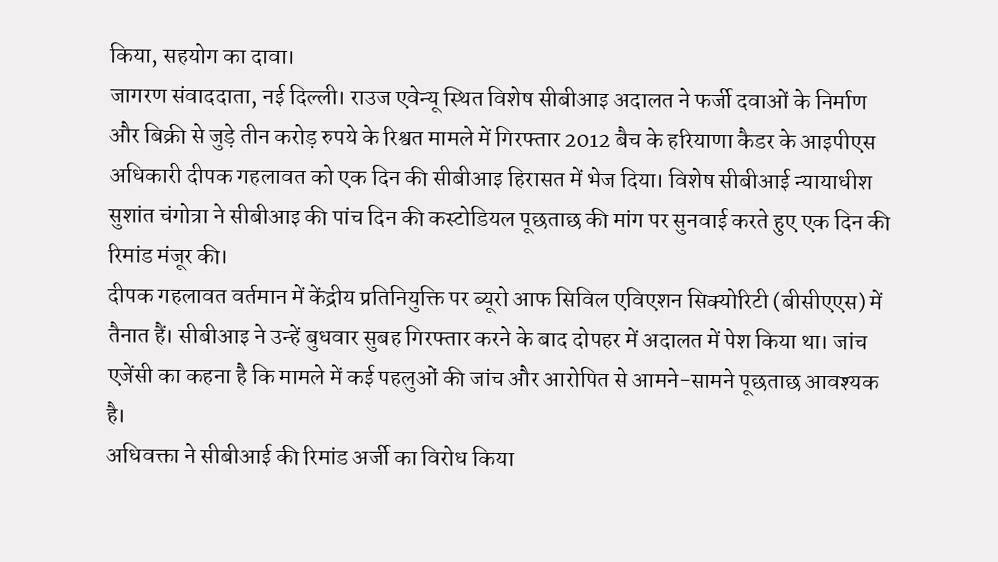किया, सहयोग का दावा।
जागरण संवाददाता, नई दिल्ली। राउज एवेन्यू स्थित विशेष सीबीआइ अदालत ने फर्जी दवाओं के निर्माण और बिक्री से जुड़े तीन करोड़ रुपये के रिश्वत मामले में गिरफ्तार 2012 बैच के हरियाणा कैडर के आइपीएस अधिकारी दीपक गहलावत को एक दिन की सीबीआइ हिरासत में भेज दिया। विशेष सीबीआई न्यायाधीश सुशांत चंगोत्रा ने सीबीआइ की पांच दिन की कस्टोडियल पूछताछ की मांग पर सुनवाई करते हुए एक दिन की रिमांड मंजूर की।
दीपक गहलावत वर्तमान में केंद्रीय प्रतिनियुक्ति पर ब्यूरो आफ सिविल एविएशन सिक्योरिटी (बीसीएएस) में तैनात हैं। सीबीआइ ने उन्हें बुधवार सुबह गिरफ्तार करने के बाद दोपहर में अदालत में पेश किया था। जांच एजेंसी का कहना है कि मामले में कई पहलुओं की जांच और आरोपित से आमने-सामने पूछताछ आवश्यक है।
अधिवक्ता ने सीबीआई की रिमांड अर्जी का विरोध किया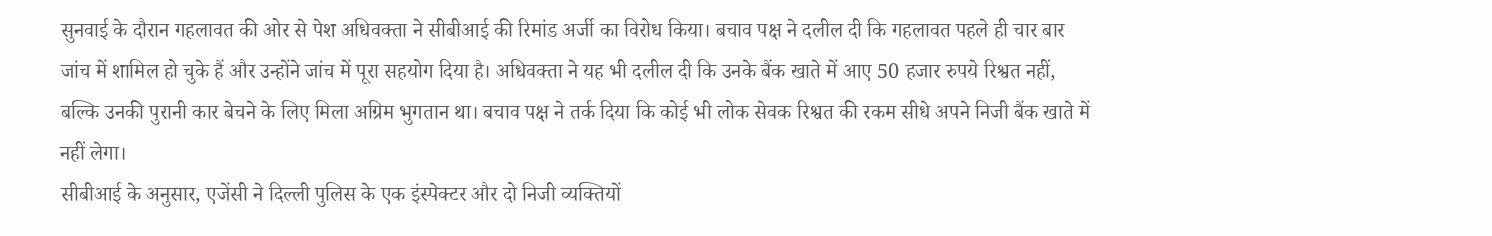सुनवाई के दौरान गहलावत की ओर से पेश अधिवक्ता ने सीबीआई की रिमांड अर्जी का विरोध किया। बचाव पक्ष ने दलील दी कि गहलावत पहले ही चार बार जांच में शामिल हो चुके हैं और उन्होंने जांच में पूरा सहयोग दिया है। अधिवक्ता ने यह भी दलील दी कि उनके बैंक खाते में आए 50 हजार रुपये रिश्वत नहीं, बल्कि उनकी पुरानी कार बेचने के लिए मिला अग्रिम भुगतान था। बचाव पक्ष ने तर्क दिया कि कोई भी लोक सेवक रिश्वत की रकम सीधे अपने निजी बैंक खाते में नहीं लेगा।
सीबीआई के अनुसार, एजेंसी ने दिल्ली पुलिस के एक इंस्पेक्टर और दो निजी व्यक्तियों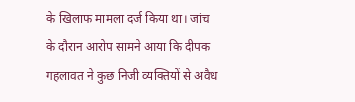के खिलाफ मामला दर्ज किया था। जांच के दौरान आरोप सामने आया कि दीपक गहलावत ने कुछ निजी व्यक्तियों से अवैध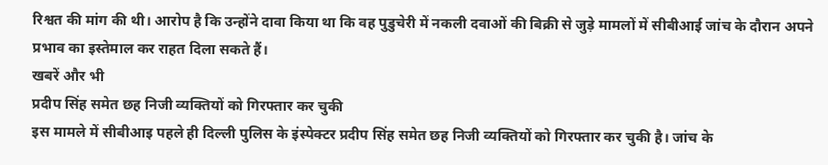रिश्वत की मांग की थी। आरोप है कि उन्होंने दावा किया था कि वह पुडुचेरी में नकली दवाओं की बिक्री से जुड़े मामलों में सीबीआई जांच के दौरान अपने प्रभाव का इस्तेमाल कर राहत दिला सकते हैं।
खबरें और भी
प्रदीप सिंह समेत छह निजी व्यक्तियों को गिरफ्तार कर चुकी
इस मामले में सीबीआइ पहले ही दिल्ली पुलिस के इंस्पेक्टर प्रदीप सिंह समेत छह निजी व्यक्तियों को गिरफ्तार कर चुकी है। जांच के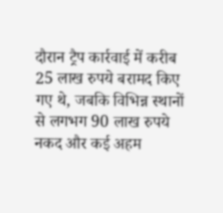दौरान ट्रैप कार्रवाई में करीब 25 लाख रुपये बरामद किए गए थे, जबकि विभिन्न स्थानों से लगभग 90 लाख रुपये नकद और कई अहम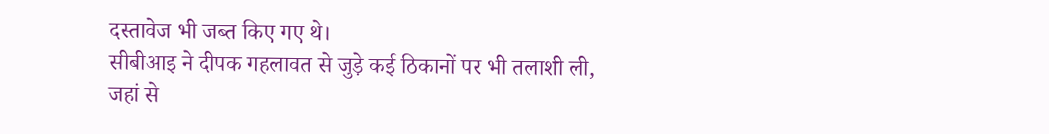दस्तावेज भी जब्त किए गए थे।
सीबीआइ ने दीपक गहलावत से जुड़े कई ठिकानों पर भी तलाशी ली, जहां से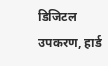डिजिटल उपकरण, हार्ड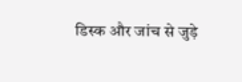डिस्क और जांच से जुड़े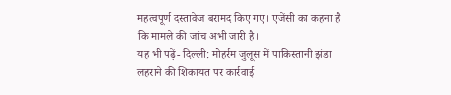महत्वपूर्ण दस्तावेज बरामद किए गए। एजेंसी का कहना है कि मामले की जांच अभी जारी है।
यह भी पढ़ें- दिल्ली: मोहर्रम जुलूस में पाकिस्तानी झंडा लहराने की शिकायत पर कार्रवाई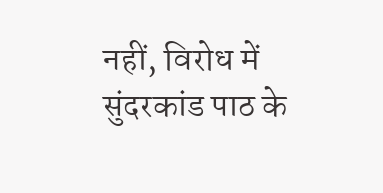नहीं, विरोध में सुंदरकांड पाठ के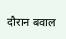दौरान बवाल